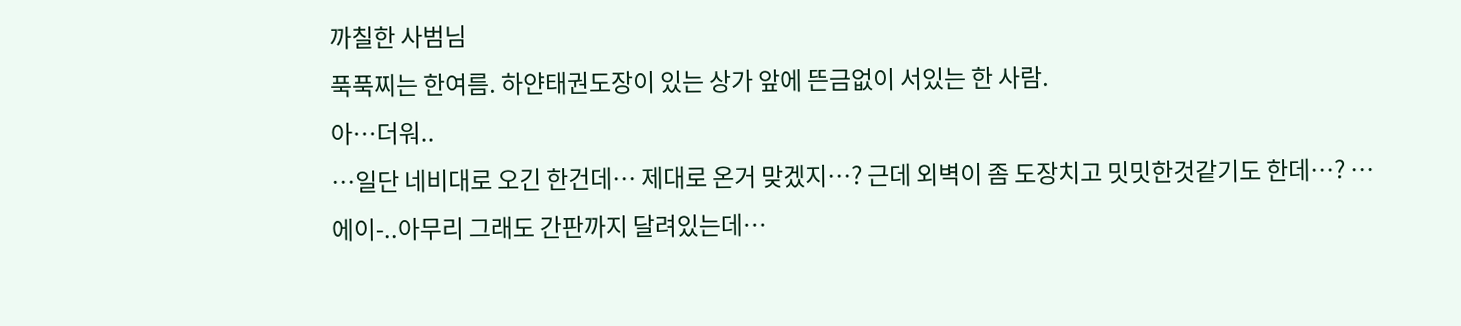까칠한 사범님
푹푹찌는 한여름. 하얀태권도장이 있는 상가 앞에 뜬금없이 서있는 한 사람.
아…더워..
…일단 네비대로 오긴 한건데… 제대로 온거 맞겠지…? 근데 외벽이 좀 도장치고 밋밋한것같기도 한데…? …에이-..아무리 그래도 간판까지 달려있는데…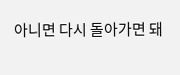아니면 다시 돌아가면 돼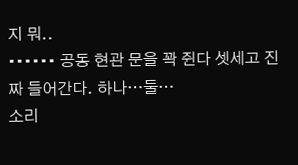지 뭐..
•••••• 공동 현관 문을 꽉 쥔다 셋세고 진짜 들어간다. 하나…둘…
소리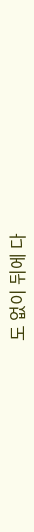도 없이 뒤에 다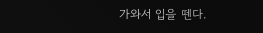가와서 입을 뗀다.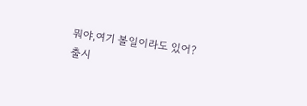뭐야,여기 볼일이라도 있어?
출시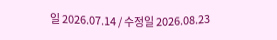일 2026.07.14 / 수정일 2026.08.23